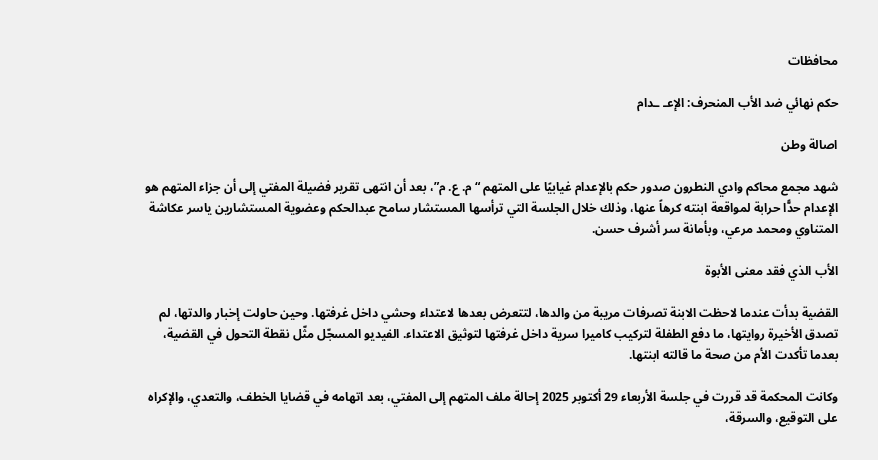محافظات

حكم نهائي ضد الأب المنحرف: الإعـ ـدام

اصالة وطن

شهد مجمع محاكم وادي النطرون صدور حكم بالإعدام غيابيًا على المتهم “م. ع. م”، بعد أن انتهى تقرير فضيلة المفتي إلى أن جزاء المتهم هو الإعدام حدًّا حرابة لمواقعة ابنته كرهاً عنها، وذلك خلال الجلسة التي ترأسها المستشار سامح عبدالحكم وعضوية المستشارين ياسر عكاشة المتناوي ومحمد مرعي، وبأمانة سر أشرف حسن.

الأب الذي فقد معنى الأبوة

القضية بدأت عندما لاحظت الابنة تصرفات مريبة من والدها، لتتعرض بعدها لاعتداء وحشي داخل غرفتها. وحين حاولت إخبار والدتها، لم تصدق الأخيرة روايتها، ما دفع الطفلة لتركيب كاميرا سرية داخل غرفتها لتوثيق الاعتداء. الفيديو المسجّل مثّل نقطة التحول في القضية، بعدما تأكدت الأم من صحة ما قالته ابنتها.

وكانت المحكمة قد قررت في جلسة الأربعاء 29 أكتوبر 2025 إحالة ملف المتهم إلى المفتي، بعد اتهامه في قضايا الخطف، والتعدي، والإكراه على التوقيع، والسرقة،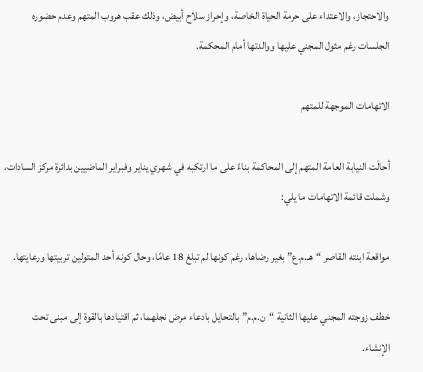والاحتجاز، والاعتداء على حرمة الحياة الخاصة، وإحراز سلاح أبيض، وذلك عقب هروب المتهم وعدم حضوره الجلسات رغم مثول المجني عليها ووالدتها أمام المحكمة.

الاتهامات الموجهة للمتهم

أحالَت النيابة العامة المتهم إلى المحاكمة بناءً على ما ارتكبه في شهري يناير وفبراير الماضيين بدائرة مركز السادات، وشملت قائمة الاتهامات ما يلي:

مواقعة ابنته القاصر “هـ.م.ع” بغير رضاها، رغم كونها لم تبلغ 18 عامًا، وحال كونه أحد المتولين تربيتها ورعايتها.

خطف زوجته المجني عليها الثانية “ن.م.م” بالتحايل بادعاء مرض نجلهما، ثم اقتيادها بالقوة إلى مبنى تحت الإنشاء.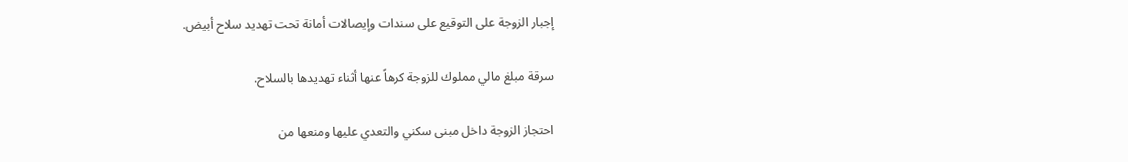إجبار الزوجة على التوقيع على سندات وإيصالات أمانة تحت تهديد سلاح أبيض.

سرقة مبلغ مالي مملوك للزوجة كرهاً عنها أثناء تهديدها بالسلاح.

احتجاز الزوجة داخل مبنى سكني والتعدي عليها ومنعها من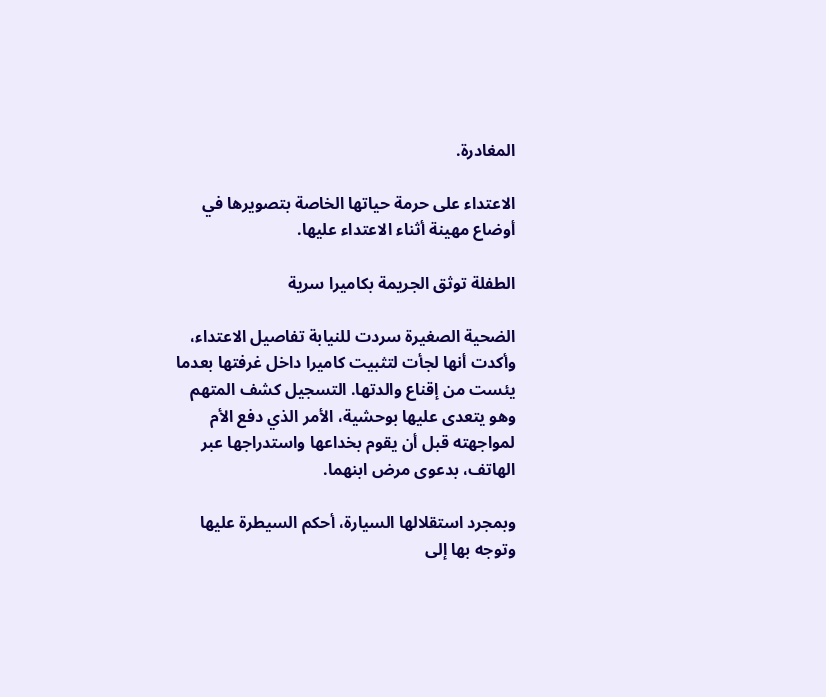المغادرة.

الاعتداء على حرمة حياتها الخاصة بتصويرها في أوضاع مهينة أثناء الاعتداء عليها.

الطفلة توثق الجريمة بكاميرا سرية

الضحية الصغيرة سردت للنيابة تفاصيل الاعتداء، وأكدت أنها لجأت لتثبيت كاميرا داخل غرفتها بعدما يئست من إقناع والدتها. التسجيل كشف المتهم وهو يتعدى عليها بوحشية، الأمر الذي دفع الأم لمواجهته قبل أن يقوم بخداعها واستدراجها عبر الهاتف، بدعوى مرض ابنهما.

وبمجرد استقلالها السيارة، أحكم السيطرة عليها وتوجه بها إلى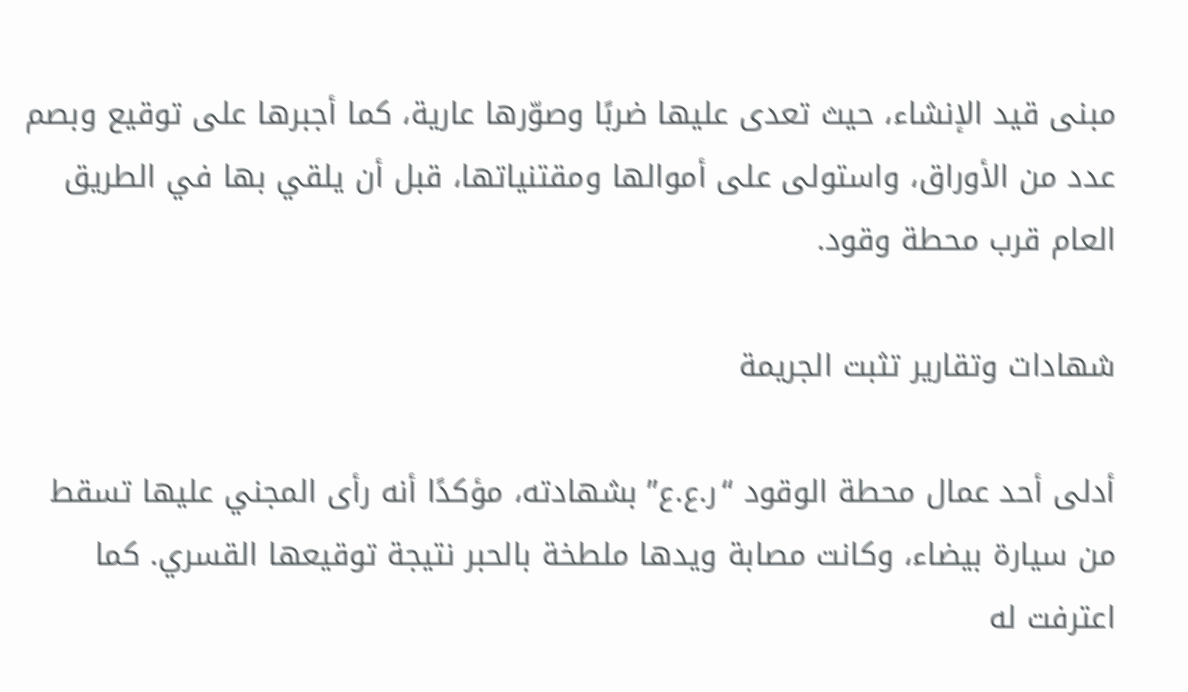مبنى قيد الإنشاء، حيث تعدى عليها ضربًا وصوّرها عارية، كما أجبرها على توقيع وبصم عدد من الأوراق، واستولى على أموالها ومقتنياتها، قبل أن يلقي بها في الطريق العام قرب محطة وقود.

شهادات وتقارير تثبت الجريمة

أدلى أحد عمال محطة الوقود “ر.ع.ع” بشهادته، مؤكدًا أنه رأى المجني عليها تسقط من سيارة بيضاء، وكانت مصابة ويدها ملطخة بالحبر نتيجة توقيعها القسري. كما اعترفت له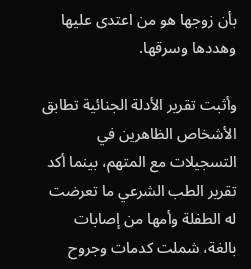بأن زوجها هو من اعتدى عليها وهددها وسرقها.

وأثبت تقرير الأدلة الجنائية تطابق الأشخاص الظاهرين في التسجيلات مع المتهم، بينما أكد تقرير الطب الشرعي ما تعرضت له الطفلة وأمها من إصابات بالغة، شملت كدمات وجروح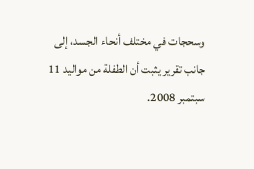وسحجات في مختلف أنحاء الجسد، إلى جانب تقرير يثبت أن الطفلة من مواليد 11 سبتمبر 2008.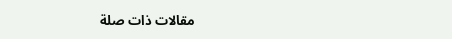مقالات ذات صلة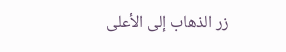زر الذهاب إلى الأعلى